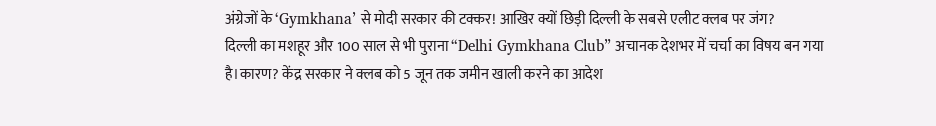अंग्रेजों के ‘Gymkhana’ से मोदी सरकार की टक्कर! आखिर क्यों छिड़ी दिल्ली के सबसे एलीट क्लब पर जंग?
दिल्ली का मशहूर और 100 साल से भी पुराना “Delhi Gymkhana Club” अचानक देशभर में चर्चा का विषय बन गया है।कारण? केंद्र सरकार ने क्लब को 5 जून तक जमीन खाली करने का आदेश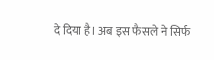दे दिया है। अब इस फैसले ने सिर्फ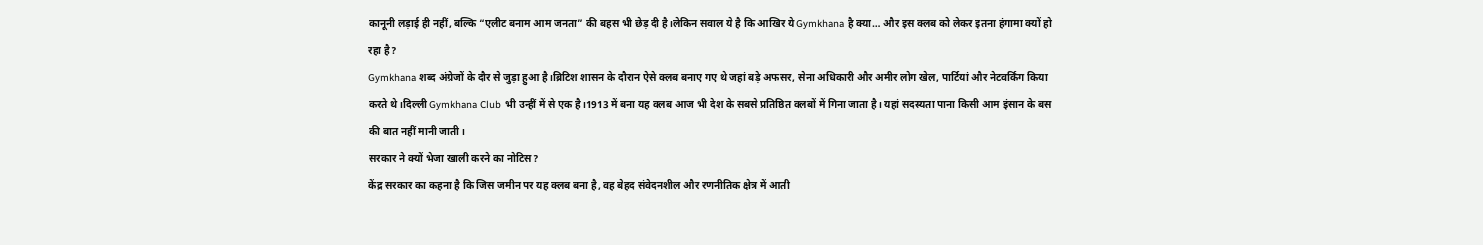कानूनी लड़ाई ही नहीं, बल्कि “एलीट बनाम आम जनता” की बहस भी छेड़ दी है।लेकिन सवाल ये है कि आखिर ये Gymkhana है क्या… और इस क्लब को लेकर इतना हंगामा क्यों हो रहा है?
Gymkhana शब्द अंग्रेजों के दौर से जुड़ा हुआ है।ब्रिटिश शासन के दौरान ऐसे क्लब बनाए गए थे जहां बड़े अफसर, सेना अधिकारी और अमीर लोग खेल, पार्टियां और नेटवर्किंग किया करते थे।दिल्ली Gymkhana Club भी उन्हीं में से एक है।1913 में बना यह क्लब आज भी देश के सबसे प्रतिष्ठित क्लबों में गिना जाता है। यहां सदस्यता पाना किसी आम इंसान के बस की बात नहीं मानी जाती।
सरकार ने क्यों भेजा खाली करने का नोटिस?
केंद्र सरकार का कहना है कि जिस जमीन पर यह क्लब बना है, वह बेहद संवेदनशील और रणनीतिक क्षेत्र में आती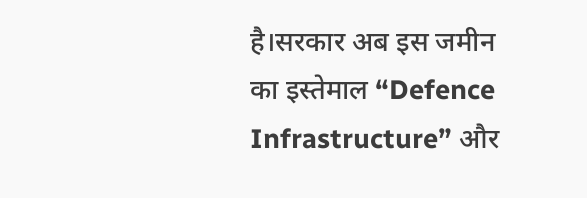है।सरकार अब इस जमीन का इस्तेमाल “Defence Infrastructure” और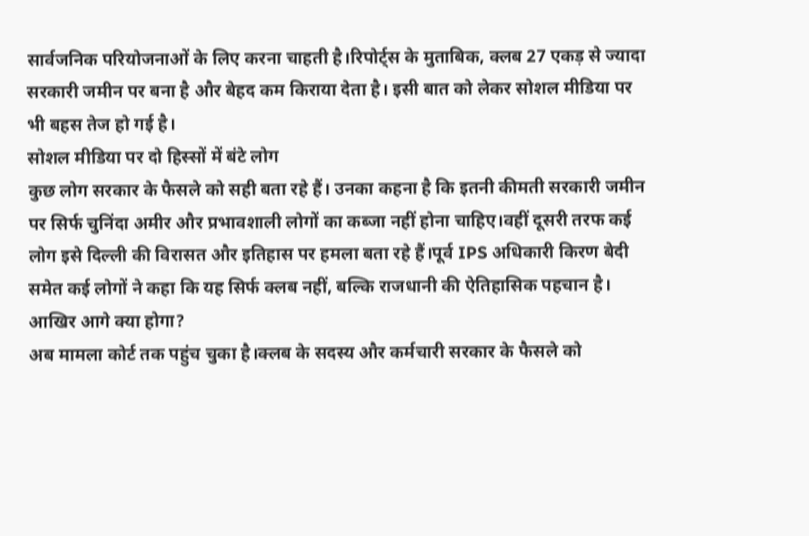सार्वजनिक परियोजनाओं के लिए करना चाहती है।रिपोर्ट्स के मुताबिक, क्लब 27 एकड़ से ज्यादा सरकारी जमीन पर बना है और बेहद कम किराया देता है। इसी बात को लेकर सोशल मीडिया पर भी बहस तेज हो गई है।
सोशल मीडिया पर दो हिस्सों में बंटे लोग
कुछ लोग सरकार के फैसले को सही बता रहे हैं। उनका कहना है कि इतनी कीमती सरकारी जमीन पर सिर्फ चुनिंदा अमीर और प्रभावशाली लोगों का कब्जा नहीं होना चाहिए।वहीं दूसरी तरफ कई लोग इसे दिल्ली की विरासत और इतिहास पर हमला बता रहे हैं।पूर्व IPS अधिकारी किरण बेदी समेत कई लोगों ने कहा कि यह सिर्फ क्लब नहीं, बल्कि राजधानी की ऐतिहासिक पहचान है।
आखिर आगे क्या होगा?
अब मामला कोर्ट तक पहुंच चुका है।क्लब के सदस्य और कर्मचारी सरकार के फैसले को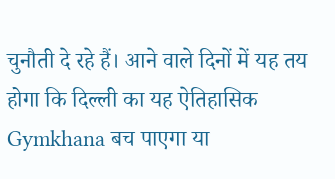चुनौती दे रहे हैं। आने वाले दिनों में यह तय होगा कि दिल्ली का यह ऐतिहासिक Gymkhana बच पाएगा या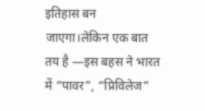इतिहास बन जाएगा।लेकिन एक बात तय है —इस बहस ने भारत में “पावर”, “प्रिविलेज”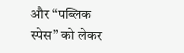और “पब्लिक स्पेस” को लेकर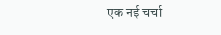एक नई चर्चा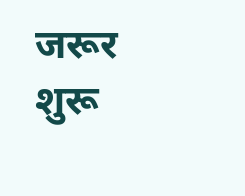जरूर शुरू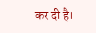कर दी है।